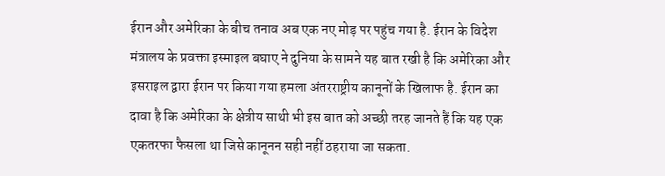ईरान और अमेरिका के बीच तनाव अब एक नए मोड़ पर पहुंच गया है. ईरान के विदेश मंत्रालय के प्रवक्ता इस्माइल बघाए ने दुनिया के सामने यह बात रखी है कि अमेरिका और इसराइल द्वारा ईरान पर किया गया हमला अंतरराष्ट्रीय कानूनों के खिलाफ है. ईरान का दावा है कि अमेरिका के क्षेत्रीय साथी भी इस बात को अच्छी तरह जानते हैं कि यह एक एकतरफा फैसला था जिसे कानूनन सही नहीं ठहराया जा सकता.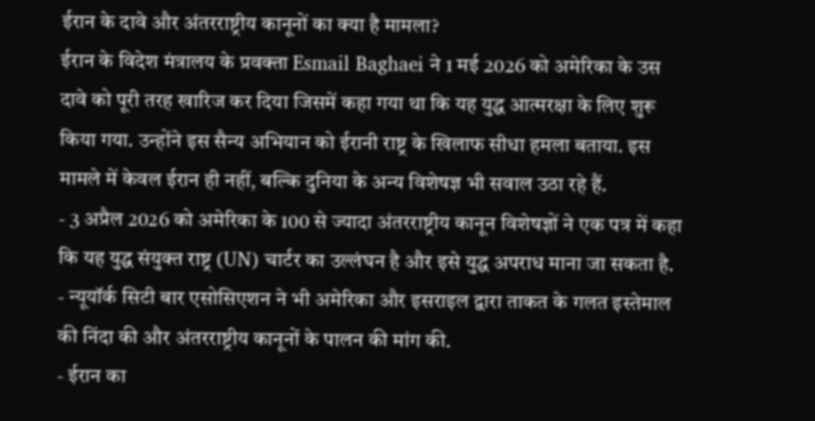ईरान के दावे और अंतरराष्ट्रीय कानूनों का क्या है मामला?
ईरान के विदेश मंत्रालय के प्रवक्ता Esmail Baghaei ने 1 मई 2026 को अमेरिका के उस दावे को पूरी तरह खारिज कर दिया जिसमें कहा गया था कि यह युद्ध आत्मरक्षा के लिए शुरू किया गया. उन्होंने इस सैन्य अभियान को ईरानी राष्ट्र के खिलाफ सीधा हमला बताया. इस मामले में केवल ईरान ही नहीं, बल्कि दुनिया के अन्य विशेषज्ञ भी सवाल उठा रहे हैं.
- 3 अप्रैल 2026 को अमेरिका के 100 से ज्यादा अंतरराष्ट्रीय कानून विशेषज्ञों ने एक पत्र में कहा कि यह युद्ध संयुक्त राष्ट्र (UN) चार्टर का उल्लंघन है और इसे युद्ध अपराध माना जा सकता है.
- न्यूयॉर्क सिटी बार एसोसिएशन ने भी अमेरिका और इसराइल द्वारा ताकत के गलत इस्तेमाल की निंदा की और अंतरराष्ट्रीय कानूनों के पालन की मांग की.
- ईरान का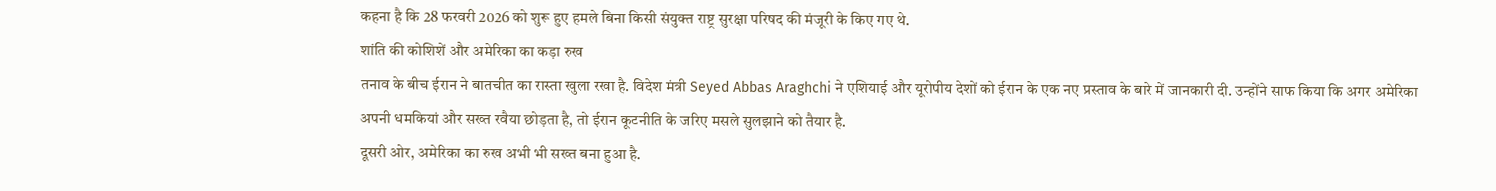कहना है कि 28 फरवरी 2026 को शुरू हुए हमले बिना किसी संयुक्त राष्ट्र सुरक्षा परिषद की मंजूरी के किए गए थे.
शांति की कोशिशें और अमेरिका का कड़ा रुख
तनाव के बीच ईरान ने बातचीत का रास्ता खुला रखा है. विदेश मंत्री Seyed Abbas Araghchi ने एशियाई और यूरोपीय देशों को ईरान के एक नए प्रस्ताव के बारे में जानकारी दी. उन्होंने साफ किया कि अगर अमेरिका अपनी धमकियां और सख्त रवैया छोड़ता है, तो ईरान कूटनीति के जरिए मसले सुलझाने को तैयार है.
दूसरी ओर, अमेरिका का रुख अभी भी सख्त बना हुआ है.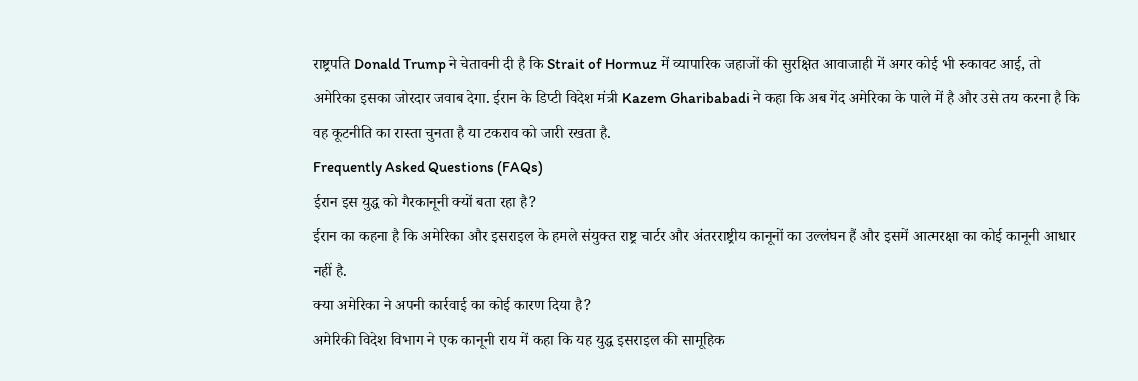राष्ट्रपति Donald Trump ने चेतावनी दी है कि Strait of Hormuz में व्यापारिक जहाजों की सुरक्षित आवाजाही में अगर कोई भी रुकावट आई, तो अमेरिका इसका जोरदार जवाब देगा. ईरान के डिप्टी विदेश मंत्री Kazem Gharibabadi ने कहा कि अब गेंद अमेरिका के पाले में है और उसे तय करना है कि वह कूटनीति का रास्ता चुनता है या टकराव को जारी रखता है.
Frequently Asked Questions (FAQs)
ईरान इस युद्ध को गैरकानूनी क्यों बता रहा है?
ईरान का कहना है कि अमेरिका और इसराइल के हमले संयुक्त राष्ट्र चार्टर और अंतरराष्ट्रीय कानूनों का उल्लंघन हैं और इसमें आत्मरक्षा का कोई कानूनी आधार नहीं है.
क्या अमेरिका ने अपनी कार्रवाई का कोई कारण दिया है?
अमेरिकी विदेश विभाग ने एक कानूनी राय में कहा कि यह युद्ध इसराइल की सामूहिक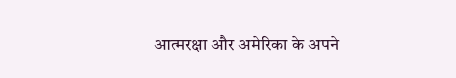आत्मरक्षा और अमेरिका के अपने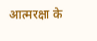आत्मरक्षा के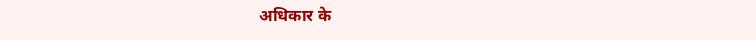अधिकार के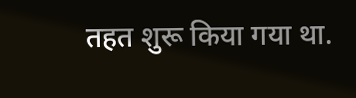तहत शुरू किया गया था.